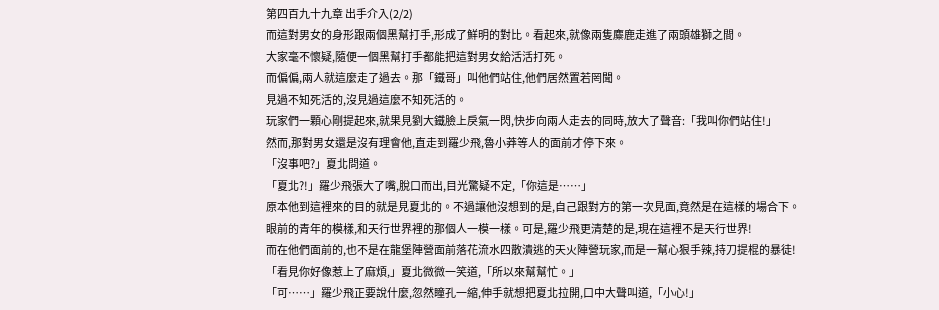第四百九十九章 出手介入(2/2)
而這對男女的身形跟兩個黑幫打手,形成了鮮明的對比。看起來,就像兩隻麋鹿走進了兩頭雄獅之間。
大家毫不懷疑,隨便一個黑幫打手都能把這對男女給活活打死。
而偏偏,兩人就這麼走了過去。那「鐵哥」叫他們站住,他們居然置若罔聞。
見過不知死活的,沒見過這麼不知死活的。
玩家們一顆心剛提起來,就果見劉大鐵臉上戾氣一閃,快步向兩人走去的同時,放大了聲音:「我叫你們站住!」
然而,那對男女還是沒有理會他,直走到羅少飛,魯小莽等人的面前才停下來。
「沒事吧?」夏北問道。
「夏北?!」羅少飛張大了嘴,脫口而出,目光驚疑不定,「你這是……」
原本他到這裡來的目的就是見夏北的。不過讓他沒想到的是,自己跟對方的第一次見面,竟然是在這樣的場合下。
眼前的青年的模樣,和天行世界裡的那個人一模一樣。可是,羅少飛更清楚的是,現在這裡不是天行世界!
而在他們面前的,也不是在龍堡陣營面前落花流水四散潰逃的天火陣營玩家,而是一幫心狠手辣,持刀提棍的暴徒!
「看見你好像惹上了麻煩,」夏北微微一笑道,「所以來幫幫忙。」
「可……」羅少飛正要說什麼,忽然瞳孔一縮,伸手就想把夏北拉開,口中大聲叫道,「小心!」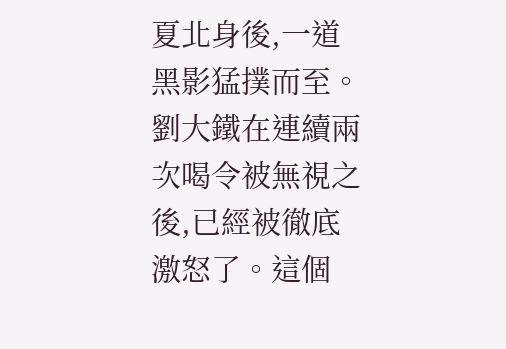夏北身後,一道黑影猛撲而至。
劉大鐵在連續兩次喝令被無視之後,已經被徹底激怒了。這個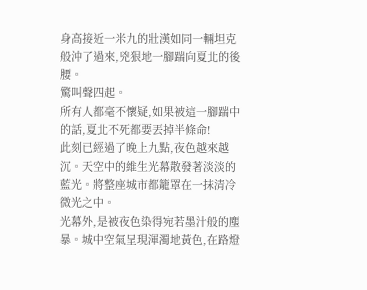身高接近一米九的壯漢如同一輛坦克般沖了過來,兇狠地一腳踹向夏北的後腰。
驚叫聲四起。
所有人都毫不懷疑,如果被這一腳踹中的話,夏北不死都要丟掉半條命!
此刻已經過了晚上九點,夜色越來越沉。天空中的維生光幕散發著淡淡的藍光。將整座城市都籠罩在一抹清冷微光之中。
光幕外,是被夜色染得宛若墨汁般的塵暴。城中空氣呈現渾濁地黃色,在路燈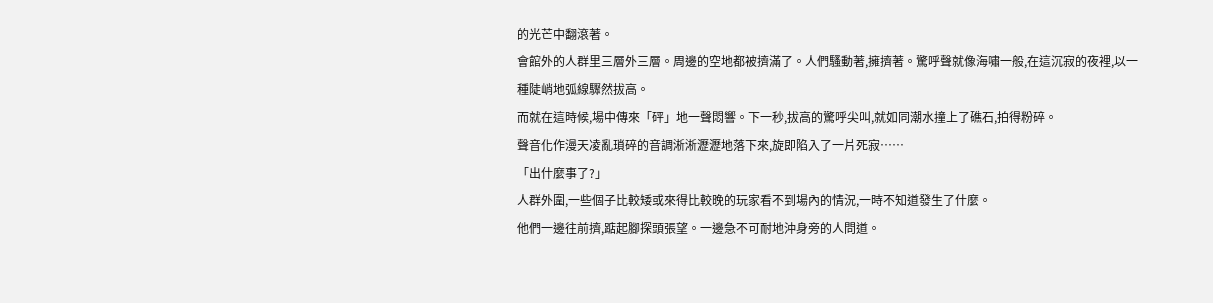的光芒中翻滾著。
會館外的人群里三層外三層。周邊的空地都被擠滿了。人們騷動著,擁擠著。驚呼聲就像海嘯一般,在這沉寂的夜裡,以一種陡峭地弧線驟然拔高。
而就在這時候,場中傳來「砰」地一聲悶響。下一秒,拔高的驚呼尖叫,就如同潮水撞上了礁石,拍得粉碎。
聲音化作漫天凌亂瑣碎的音調淅淅瀝瀝地落下來,旋即陷入了一片死寂……
「出什麼事了?」
人群外圍,一些個子比較矮或來得比較晚的玩家看不到場內的情況,一時不知道發生了什麼。
他們一邊往前擠,踮起腳探頭張望。一邊急不可耐地沖身旁的人問道。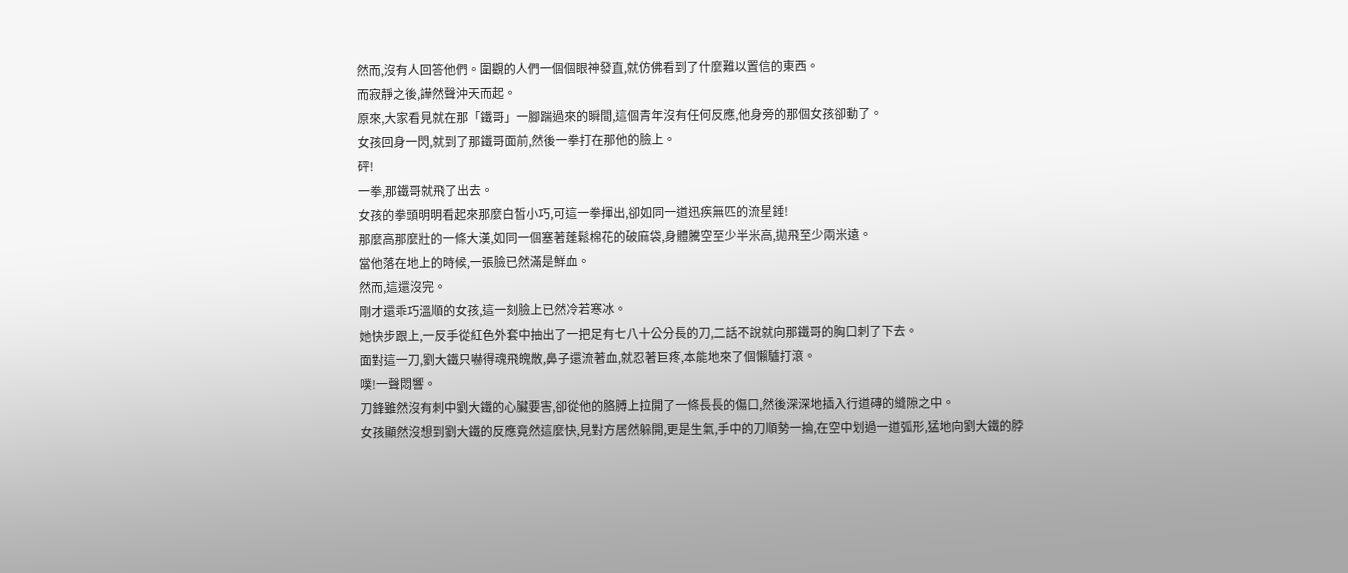然而,沒有人回答他們。圍觀的人們一個個眼神發直,就仿佛看到了什麼難以置信的東西。
而寂靜之後,譁然聲沖天而起。
原來,大家看見就在那「鐵哥」一腳踹過來的瞬間,這個青年沒有任何反應,他身旁的那個女孩卻動了。
女孩回身一閃,就到了那鐵哥面前,然後一拳打在那他的臉上。
砰!
一拳,那鐵哥就飛了出去。
女孩的拳頭明明看起來那麼白皙小巧,可這一拳揮出,卻如同一道迅疾無匹的流星錘!
那麼高那麼壯的一條大漢,如同一個塞著蓬鬆棉花的破麻袋,身體騰空至少半米高,拋飛至少兩米遠。
當他落在地上的時候,一張臉已然滿是鮮血。
然而,這還沒完。
剛才還乖巧溫順的女孩,這一刻臉上已然冷若寒冰。
她快步跟上,一反手從紅色外套中抽出了一把足有七八十公分長的刀,二話不說就向那鐵哥的胸口刺了下去。
面對這一刀,劉大鐵只嚇得魂飛魄散,鼻子還流著血,就忍著巨疼,本能地來了個懶驢打滾。
噗!一聲悶響。
刀鋒雖然沒有刺中劉大鐵的心臟要害,卻從他的胳膊上拉開了一條長長的傷口,然後深深地插入行道磚的縫隙之中。
女孩顯然沒想到劉大鐵的反應竟然這麼快,見對方居然躲開,更是生氣,手中的刀順勢一掄,在空中划過一道弧形,猛地向劉大鐵的脖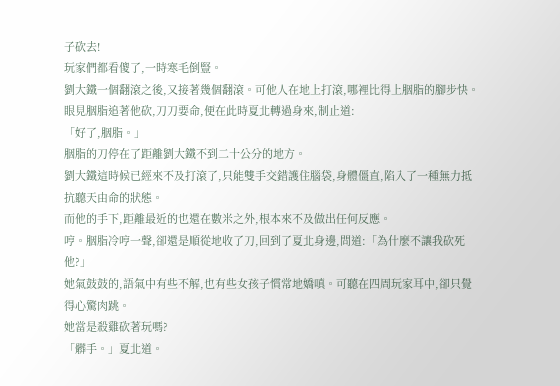子砍去!
玩家們都看傻了,一時寒毛倒豎。
劉大鐵一個翻滾之後,又接著幾個翻滾。可他人在地上打滾,哪裡比得上胭脂的腳步快。眼見胭脂追著他砍,刀刀要命,便在此時夏北轉過身來,制止道:
「好了,胭脂。」
胭脂的刀停在了距離劉大鐵不到二十公分的地方。
劉大鐵這時候已經來不及打滾了,只能雙手交錯護住腦袋,身體僵直,陷入了一種無力抵抗聽天由命的狀態。
而他的手下,距離最近的也還在數米之外,根本來不及做出任何反應。
哼。胭脂冷哼一聲,卻還是順從地收了刀,回到了夏北身邊,問道:「為什麼不讓我砍死他?」
她氣鼓鼓的,語氣中有些不解,也有些女孩子慣常地嬌嗔。可聽在四周玩家耳中,卻只覺得心驚肉跳。
她當是殺雞砍著玩嗎?
「髒手。」夏北道。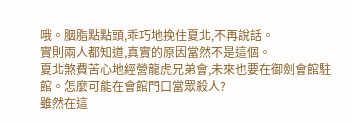哦。胭脂點點頭,乖巧地挽住夏北,不再說話。
實則兩人都知道,真實的原因當然不是這個。
夏北煞費苦心地經營龍虎兄弟會,未來也要在御劍會館駐館。怎麼可能在會館門口當眾殺人?
雖然在這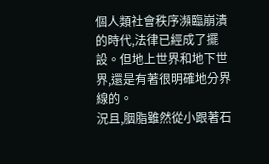個人類社會秩序瀕臨崩潰的時代,法律已經成了擺設。但地上世界和地下世界,還是有著很明確地分界線的。
況且,胭脂雖然從小跟著石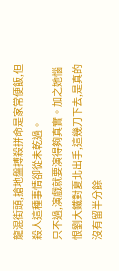龍混街頭,搶地盤搏殺拼命是家常便飯,但殺人這種事情卻從未乾過。
只不過,演戲就要演得夠真實。加之她惱恨劉大鐵對夏北出手,這幾刀下去,是真的沒有留半分餘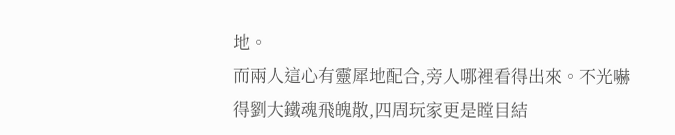地。
而兩人這心有靈犀地配合,旁人哪裡看得出來。不光嚇得劉大鐵魂飛魄散,四周玩家更是瞠目結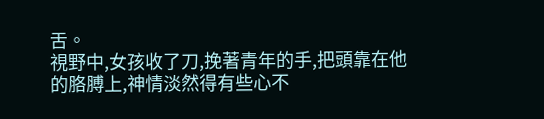舌。
視野中,女孩收了刀,挽著青年的手,把頭靠在他的胳膊上,神情淡然得有些心不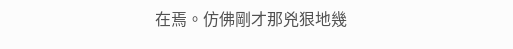在焉。仿佛剛才那兇狠地幾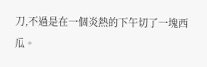刀,不過是在一個炎熱的下午切了一塊西瓜。